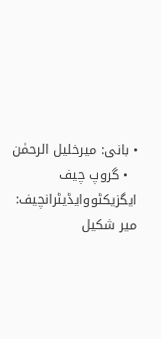• بانی: میرخلیل الرحمٰن
  • گروپ چیف ایگزیکٹووایڈیٹرانچیف: میر شکیل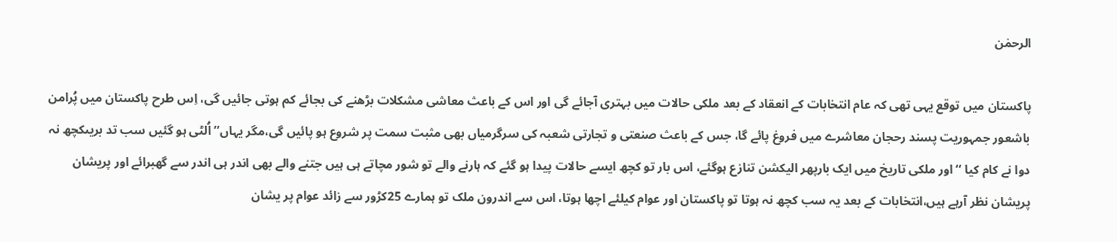الرحمٰن

پاکستان میں توقع یہی تھی کہ عام انتخابات کے انعقاد کے بعد ملکی حالات میں بہتری آجائے گی اور اس کے باعث معاشی مشکلات بڑھنے کی بجائے کم ہوتی جائیں گی، اِس طرح پاکستان میں پُرامن باشعور جمہوریت پسند رحجان معاشرے میں فروغ پائے گا، جس کے باعث صنعتی و تجارتی شعبہ کی سرگرمیاں بھی مثبت سمت پر شروع ہو پائیں گی،مگر یہاں’’ اُلٹی ہو گئیں سب تد بریںکچھ نہ دوا نے کام کیا ‘‘اور ملکی تاریخ میں ایک بارپھر الیکشن تنازع ہوگئے، اس بار تو کچھ ایسے حالات پیدا ہو گئے کہ ہارنے والے تو شور مچاتے ہی ہیں جتنے والے بھی اندر ہی اندر سے گھبرائے اور پریشان پریشان نظر آرہے ہیں،انتخابات کے بعد یہ سب کچھ نہ ہوتا تو پاکستان اور عوام کیلئے اچھا ہوتا، اس سے اندرون ملک تو ہمارے 25کڑور سے زائد عوام پر یشان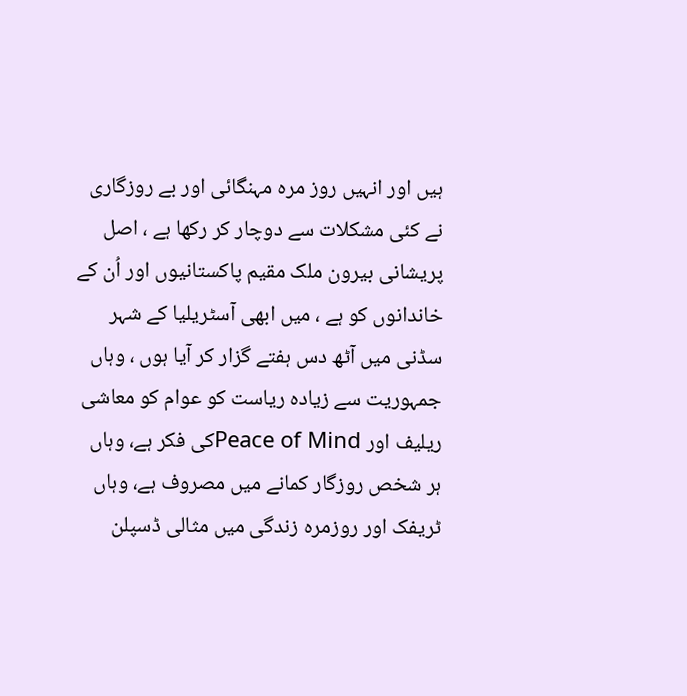ہیں اور انہیں روز مرہ مہنگائی اور بے روزگاری نے کئی مشکلات سے دوچار کر رکھا ہے ، اصل پریشانی بیرون ملک مقیم پاکستانیوں اور اُن کے خاندانوں کو ہے ، میں ابھی آسٹریلیا کے شہر سڈنی میں آٹھ دس ہفتے گزار کر آیا ہوں ، وہاں جمہوریت سے زیادہ ریاست کو عوام کو معاشی ریلیف اور Peace of Mindکی فکر ہے، وہاں ہر شخص روزگار کمانے میں مصروف ہے، وہاں ٹریفک اور روزمرہ زندگی میں مثالی ڈسپلن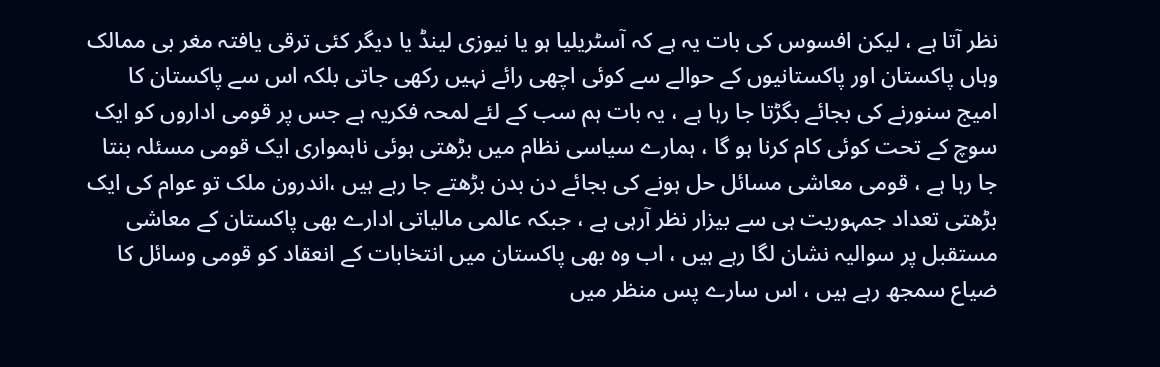نظر آتا ہے ، لیکن افسوس کی بات یہ ہے کہ آسٹریلیا ہو یا نیوزی لینڈ یا دیگر کئی ترقی یافتہ مغر بی ممالک وہاں پاکستان اور پاکستانیوں کے حوالے سے کوئی اچھی رائے نہیں رکھی جاتی بلکہ اس سے پاکستان کا امیج سنورنے کی بجائے بگڑتا جا رہا ہے ، یہ بات ہم سب کے لئے لمحہ فکریہ ہے جس پر قومی اداروں کو ایک سوچ کے تحت کوئی کام کرنا ہو گا ، ہمارے سیاسی نظام میں بڑھتی ہوئی ناہمواری ایک قومی مسئلہ بنتا جا رہا ہے ، قومی معاشی مسائل حل ہونے کی بجائے دن بدن بڑھتے جا رہے ہیں ،اندرون ملک تو عوام کی ایک بڑھتی تعداد جمہوریت ہی سے بیزار نظر آرہی ہے ، جبکہ عالمی مالیاتی ادارے بھی پاکستان کے معاشی مستقبل پر سوالیہ نشان لگا رہے ہیں ، اب وہ بھی پاکستان میں انتخابات کے انعقاد کو قومی وسائل کا ضیاع سمجھ رہے ہیں ، اس سارے پس منظر میں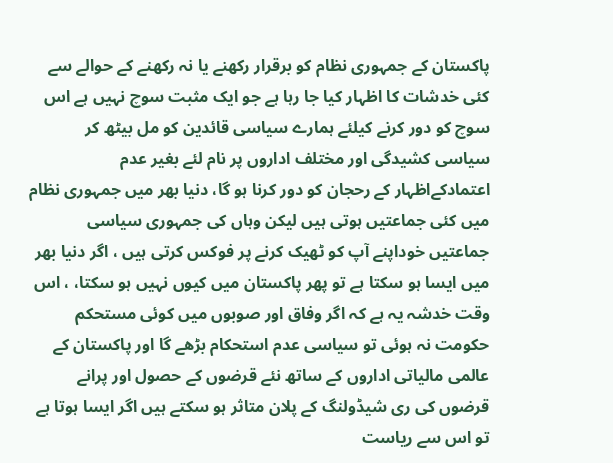پاکستان کے جمہوری نظام کو برقرار رکھنے یا نہ رکھنے کے حوالے سے کئی خدشات کا اظہار کیا جا رہا ہے جو ایک مثبت سوچ نہیں ہے اس سوچ کو دور کرنے کیلئے ہمارے سیاسی قائدین کو مل بیٹھ کر سیاسی کشیدگی اور مختلف اداروں پر نام لئے بغیر عدم اعتمادکےاظہار کے رحجان کو دور کرنا ہو گا، دنیا بھر میں جمہوری نظام میں کئی جماعتیں ہوتی ہیں لیکن وہاں کی جمہوری سیاسی جماعتیں خوداپنے آپ کو ٹھیک کرنے پر فوکس کرتی ہیں ، اگر دنیا بھر میں ایسا ہو سکتا ہے تو پھر پاکستان میں کیوں نہیں ہو سکتا، ، اس وقت خدشہ یہ ہے کہ اگر وفاق اور صوبوں میں کوئی مستحکم حکومت نہ ہوئی تو سیاسی عدم استحکام بڑھے گا اور پاکستان کے عالمی مالیاتی اداروں کے ساتھ نئے قرضوں کے حصول اور پرانے قرضوں کی ری شیڈولنگ کے پلان متاثر ہو سکتے ہیں اگر ایسا ہوتا ہے تو اس سے ریاست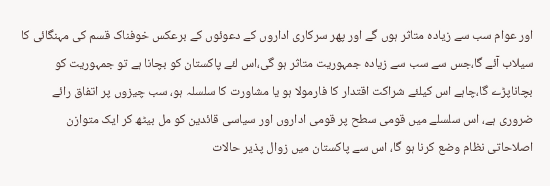اور عوام سب سے زیادہ متاثر ہوں گے اور پھر سرکاری اداروں کے دعوئوں کے برعکس خوفناک قسم کی مہنگائی کا سیلاب آئے گا،جس سے سب سے زیادہ جمہوریت متاثر ہو گی،اس لئے پاکستان کو بچانا ہے تو جمہوریت کو بچاناپڑے گا،چاہے اس کیلئے شراکت اقتدار کا فارمولا ہو یا مشاورت کا سلسلہ ہو، سب چیزوں پر اتفاق رائے ضروری ہے، اس سلسلے میں قومی سطح پر قومی اداروں اور سیاسی قائدین کو مل بیٹھ کر ایک متوازن اصلاحاتی نظام وضع کرنا ہو گا، اس سے پاکستان میں زوال پذیر حالات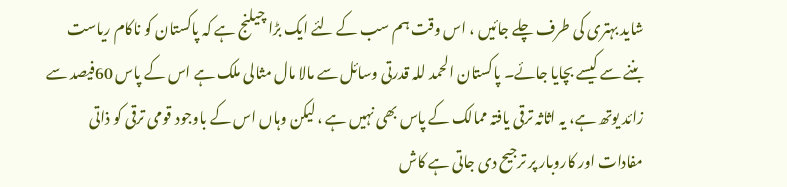شاید بہتری کی طرف چلے جائیں ، اس وقت ہم سب کے لئے ایک بڑا چیلنج ہے کہ پاکستان کو ناکام ریاست بننے سے کیسے بچایا جائے۔ پاکستان الحمد للہ قدرتی وسائل سے مالا مال مثالی ملک ہے اس کے پاس 60فیصد سے زائد یوتھ ہے، یہ اثاثہ ترقی یافتہ ممالک کے پاس بھی نہیں ہے ، لیکن وہاں اس کے باوجود قومی ترقی کو ذاتی مفادات اور کاروبار پر ترجیح دی جاتی ہے کاش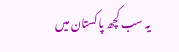یہ سب کچھ پاکستان میں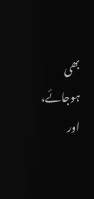بھی ہوجائے، اور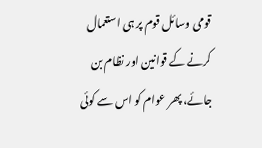قومی وسائل قوم پر ہی استعمال کرنے کے قوانین اور نظام بن جائے، پھر عوام کو اس سے کوئی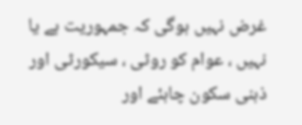غرض نہیں ہوگی کہ جمہوریت ہے یا نہیں ، عوام کو روٹی ، سیکورٹی اور ذہنی سکون چاہئے اور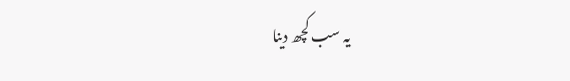یہ سب کچھ دینا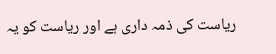ریاست کی ذمہ داری ہے اور ریاست کو یہ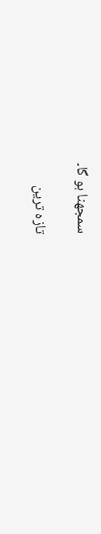سمجھنا ہو گا۔

تازہ ترین